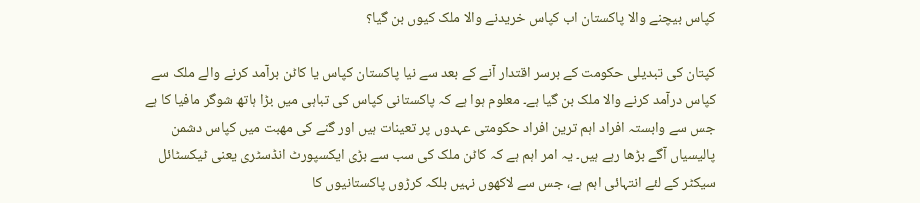کپاس بیچنے والا پاکستان اب کپاس خریدنے والا ملک کیوں بن گیا؟

کپتان کی تبدیلی حکومت کے برسر اقتدار آنے کے بعد سے نیا پاکستان کپاس یا کاٹن برآمد کرنے والے ملک سے کپاس درآمد کرنے والا ملک بن گیا ہے۔ معلوم ہوا ہے کہ پاکستانی کپاس کی تباہی میں بڑا ہاتھ شوگر مافیا کا ہے جس سے وابستہ افراد اہم ترین افراد حکومتی عہدوں پر تعینات ہیں اور گنے کی مھبت میں کپاس دشمن پالیسیاں آگے بڑھا رہے ہیں۔ یہ امر اہم ہے کہ کاٹن ملک کی سب سے بڑی ایکسپورٹ انڈسٹری یعنی ٹیکسٹائل سیکٹر کے لئے انتہائی اہم ہے، جس سے لاکھوں نہیں بلکہ کرڑوں پاکستانیوں کا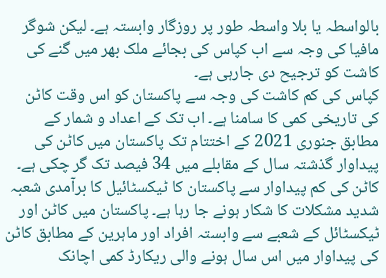بالواسطہ یا بلا واسطہ طور پر روزگار وابستہ ہے۔ لیکن شوگر مافیا کی وجہ سے اب کپاس کی بجائے ملک بھر میں گنے کی کاشت کو ترجیح دی جارہی ہے۔
کپاس کی کم کاشت کی وجہ سے پاکستان کو اس وقت کاٹن کی تاریخی کمی کا سامنا ہے۔ اب تک کے اعداد و شمار کے مطابق جنوری 2021 کے اختتام تک پاکستان میں کاٹن کی پیداوار گذشتہ سال کے مقابلے میں 34 فیصد تک گر چکی ہے۔ کاٹن کی کم پیداوار سے پاکستان کا ٹیکسٹائیل کا برآمدی شعبہ شدید مشکلات کا شکار ہونے جا رہا ہے۔ پاکستان میں کاٹن اور ٹیکسٹائل کے شعبے سے وابستہ افراد اور ماہرین کے مطابق کاٹن کی پیداوار میں اس سال ہونے والی ریکارڈ کمی اچانک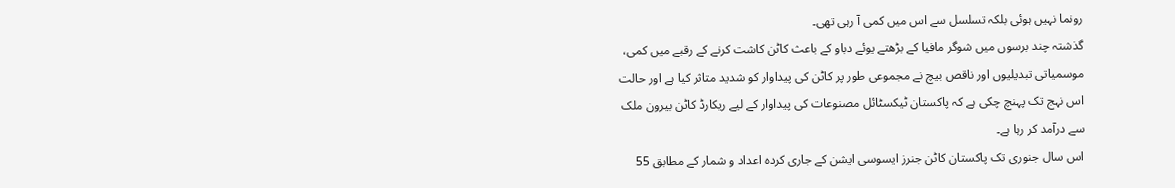رونما نہیں ہوئی بلکہ تسلسل سے اس میں کمی آ رہی تھی۔
گذشتہ چند برسوں میں شوگر مافیا کے بڑھتے یوئے دباو کے باعث کاٹن کاشت کرنے کے رقبے میں کمی، موسمیاتی تبدیلیوں اور ناقص بیچ نے مجموعی طور پر کاٹن کی پیداوار کو شدید متاثر کیا ہے اور حالت اس نہج تک پہنچ چکی ہے کہ پاکستان ٹیکسٹائل مصنوعات کی پیداوار کے لیے ریکارڈ کاٹن بیرون ملک سے درآمد کر رہا ہے۔
اس سال جنوری تک پاکستان کاٹن جنرز ایسوسی ایشن کے جاری کردہ اعداد و شمار کے مطابق 55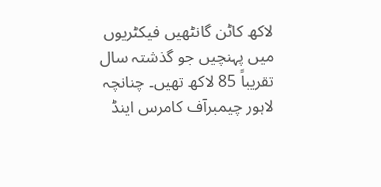لاکھ کاٹن گانٹھیں فیکٹریوں میں پہنچیں جو گذشتہ سال تقریباً 85 لاکھ تھیں۔ چنانچہ لاہور چیمبرآف کامرس اینڈ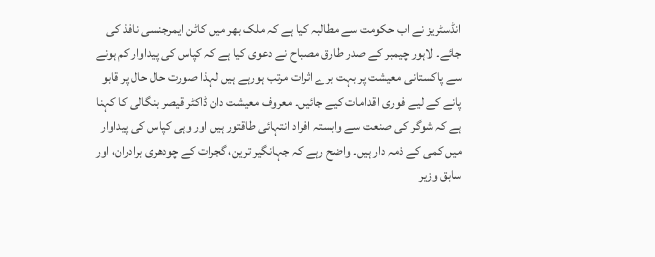انڈسٹریز نے اب حکومت سے مطالبہ کیا ہے کہ ملک بھر میں کاٹن ایمرجنسی نافذ کی جائے۔ لاہور چیمبر کے صدر طارق مصباح نے دعوی کیا ہے کہ کپاس کی پیداوار کم ہونے سے پاکستانی معیشت پر بہت برے اثرات مرتب ہورہے ہیں لہذا صورت حال حال پر قابو پانے کے لیے فوری اقدامات کیے جائیں۔ معروف معیشت دان ڈاکٹر قیصر بنگالی کا کہنا ہے کہ شوگر کی صنعت سے وابستہ افراد انتہائی طاقتور ہیں اور وہی کپاس کی پیداوار میں کمی کے ذمہ دار ہیں۔ واضح رہے کہ جہانگیر ترین، گجرات کے چودھری برادران، اور سابق وزیر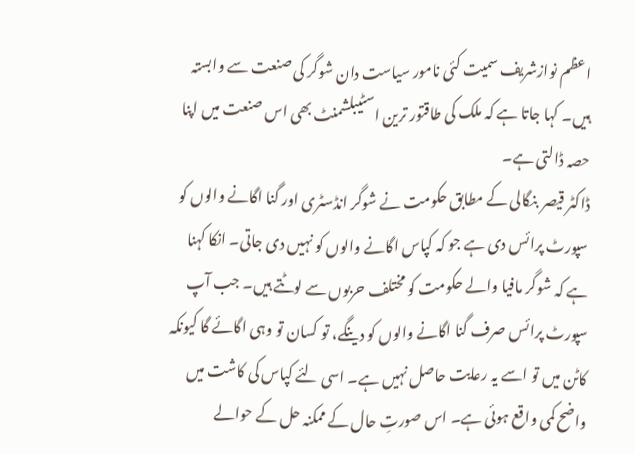اعظم نوازشریف سمیت کئی نامور سیاست دان شوگر کی صنعت سے وابستہ ہیں۔ کہا جاتا ہے کہ ملک کی طاقتور ترین اسٹیبلشمنٹ بھی اس صنعت میں اپنا حصہ ڈالتی ہے۔
ڈاکٹر قیصر بنگالی کے مطابق حکومت نے شوگر انڈسٹری اور گنا اگانے والوں کو سپورٹ پرائس دی ہے جو کہ کپاس اگانے والوں کو نہیں دی جاتی۔ انکا کہنا ہے کہ شوگر مافیا والے حکومت کو مختلف حربوں سے لوٹتے ہیں۔ جب آپ سپورٹ پرائس صرف گنا اگانے والوں کو دینگے، تو کسان تو وہی اگائے گا کیونکہ کاٹن میں تو اسے یہ رعایت حاصل نہیں ہے۔ اسی لئے کپاس کی کاشت میں واضح کمی واقع ہوئی ہے۔ اس صورتِ حال کے ممکنہ حل کے حوالے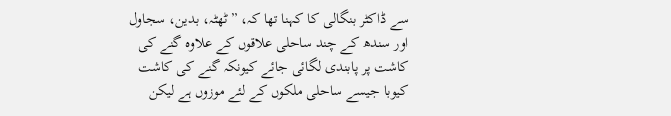سے ڈاکٹر بنگالی کا کہنا تھا کہ، ”ٹھٹہ، بدین، سجاول اور سندھ کے چند ساحلی علاقوں کے علاوہ گنے کی کاشت پر پابندی لگائی جائے کیونکہ گنے کی کاشت کیوبا جیسے ساحلی ملکوں کے لئے موزوں ہے لیکن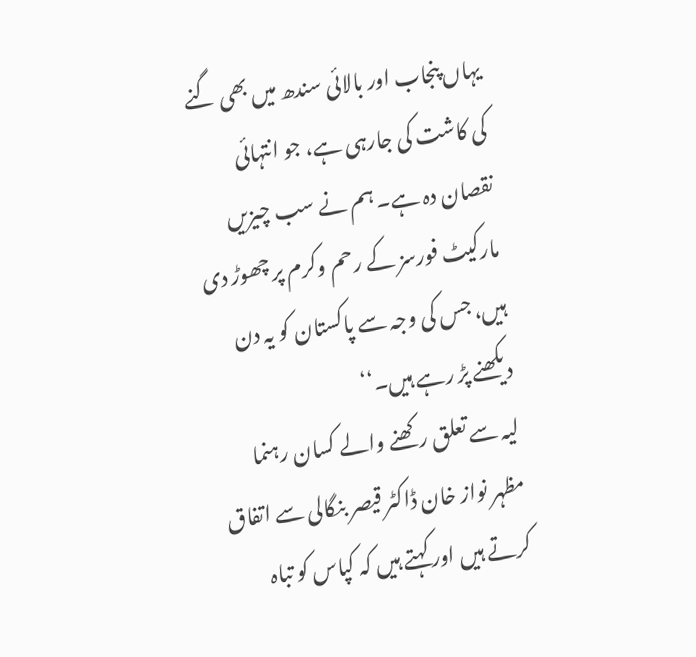یہاں پنجاب اور بالائی سندھ میں بھی گنے کی کاشت کی جارہی ہے، جو انتہائی نقصان دہ ہے۔ ہم نے سب چیزیں مارکیٹ فورسز کے رحم وکرم پر چھوڑ دی ہیں، جس کی وجہ سے پاکستان کو یہ دن دیکھنے پڑ رہے ہیں۔‘‘
لیہ سے تعلق رکھنے والے کسان رہنما مظہر نواز خان ڈاکٹر قیصر بنگالی سے اتفاق کرتے ہیں اور کہتے ہیں کہ کپاس کو تباہ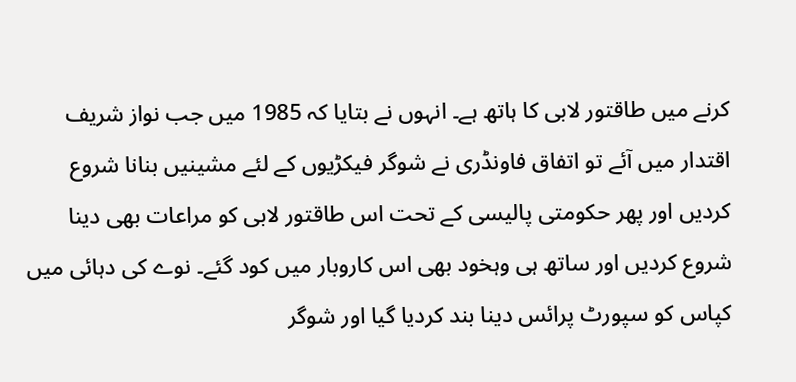کرنے میں طاقتور لابی کا ہاتھ ہے۔ انہوں نے بتایا کہ 1985 میں جب نواز شریف اقتدار میں آئے تو اتفاق فاونڈری نے شوگر فیکڑیوں کے لئے مشینیں بنانا شروع کردیں اور پھر حکومتی پالیسی کے تحت اس طاقتور لابی کو مراعات بھی دینا شروع کردیں اور ساتھ ہی وہخود بھی اس کاروبار میں کود گئے۔ نوے کی دہائی میں کپاس کو سپورٹ پرائس دینا بند کردیا گیا اور شوگر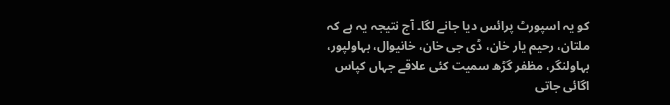کو یہ اسپورٹ پرائس دیا جانے لگا۔ آج نتیجہ یہ ہے کہ ملتان، رحیم یار خان، ڈی جی خان، خانیوال، بہاولپور، بہاولنگر، مظفر گڑھ سمیت کئی علاقے جہاں کپاس اگائی جاتی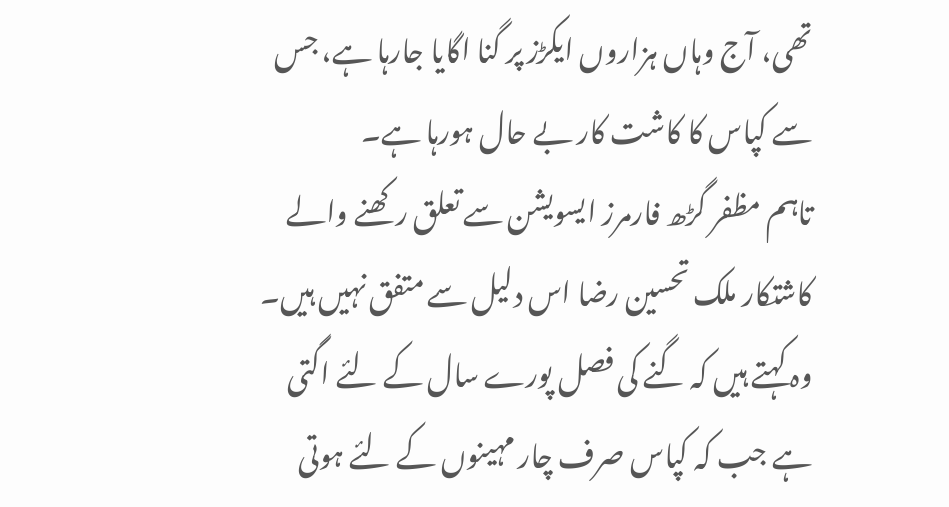تھی، آج وہاں ہزاروں ایکڑز پر گنا اگایا جارہا ہے، جس سے کپاس کا کاشت کار بے حال ہورہا ہے۔
تاہم مظفر گڑھ فارمرز ایسویشن سے تعلق رکھنے والے کاشتکار ملک تحسین رضا اس دلیل سے متفق نہیں ہیں۔ وہ کہتے ہیں کہ گنے کی فصل پورے سال کے لئے اگتی ہے جب کہ کپاس صرف چار مہینوں کے لئے ہوتی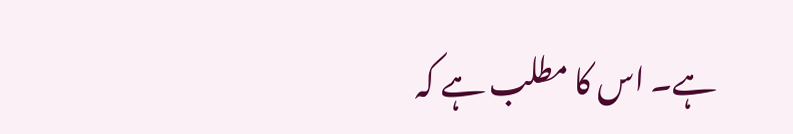ہے۔ اس کا مطلب ہے کہ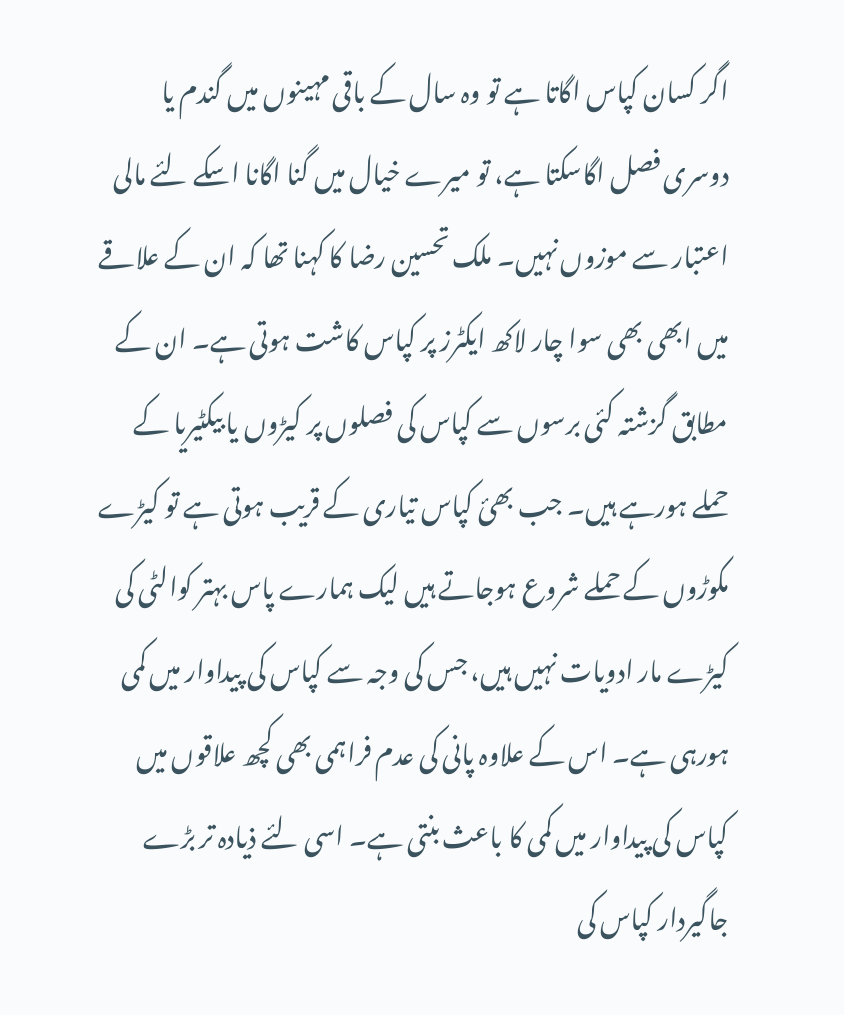اگر کسان کپاس اگاتا ہے تو وہ سال کے باقی مہینوں میں گندم یا دوسری فصل اگاسکتا ہے، تو میرے خیال میں گنا اگانا اسکے لئے مالی اعتبار سے موزوں نہیں۔ ملک تحسین رضا کا کہنا تھا کہ ان کے علاقے میں ابھی بھی سوا چار لاکھ ایکٹرز پر کپاس کاشت ہوتی ہے۔ ان کے مطابق گزشتہ کئی برسوں سے کپاس کی فصلوں پر کیڑوں یا بیکٹیریا کے حملے ہورہے ہیں۔ جب بھئ کپاس تیاری کے قریب ہوتی ہے تو کیڑے مکوڑوں کے حملے شروع ہوجاتے ہیں لیک ہمارے پاس بہتر کوالٹی کی کیڑے مار ادویات نہیں ہیں، جس کی وجہ سے کپاس کی پیداوار میں کمی ہورہی ہے۔ اس کے علاوہ پانی کی عدم فراہمی بھی کچھ علاقوں میں کپاس کی پیداوار میں کمی کا باعث بنتی ہے۔ اسی لئے ذیادہ تر بڑے جاگیردار کپاس کی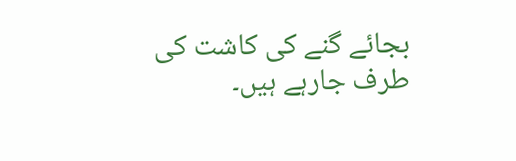بجائے گنے کی کاشت کی طرف جارہے ہیں۔